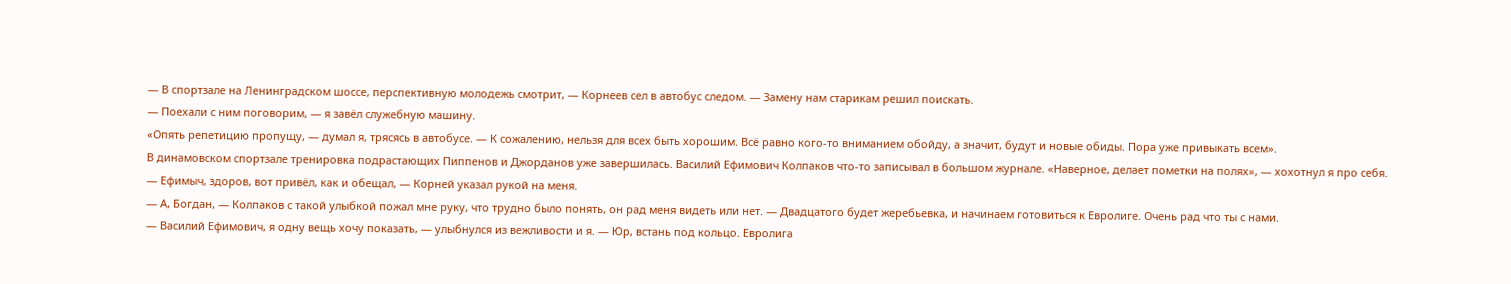— В спортзале на Ленинградском шоссе, перспективную молодежь смотрит, — Корнеев сел в автобус следом. — Замену нам старикам решил поискать.
— Поехали с ним поговорим, — я завёл служебную машину.
«Опять репетицию пропущу, — думал я, трясясь в автобусе. — К сожалению, нельзя для всех быть хорошим. Всё равно кого-то вниманием обойду, а значит, будут и новые обиды. Пора уже привыкать всем».
В динамовском спортзале тренировка подрастающих Пиппенов и Джорданов уже завершилась. Василий Ефимович Колпаков что-то записывал в большом журнале. «Наверное, делает пометки на полях», — хохотнул я про себя.
— Ефимыч, здоров, вот привёл, как и обещал, — Корней указал рукой на меня.
— А, Богдан, — Колпаков с такой улыбкой пожал мне руку, что трудно было понять, он рад меня видеть или нет. — Двадцатого будет жеребьевка, и начинаем готовиться к Евролиге. Очень рад что ты с нами.
— Василий Ефимович, я одну вещь хочу показать, — улыбнулся из вежливости и я. — Юр, встань под кольцо. Евролига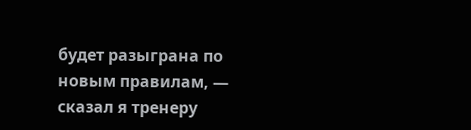будет разыграна по новым правилам, — сказал я тренеру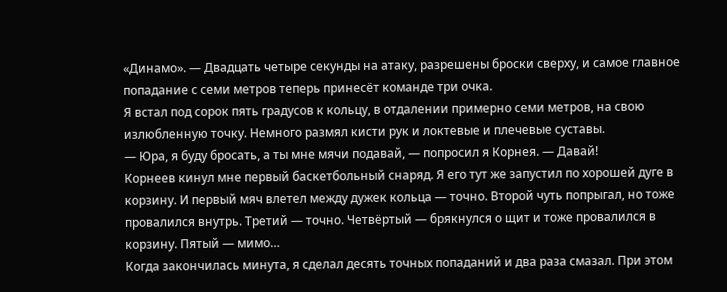«Динамо». — Двадцать четыре секунды на атаку, разрешены броски сверху, и самое главное попадание с семи метров теперь принесёт команде три очка.
Я встал под сорок пять градусов к кольцу, в отдалении примерно семи метров, на свою излюбленную точку. Немного размял кисти рук и локтевые и плечевые суставы.
— Юра, я буду бросать, а ты мне мячи подавай, — попросил я Корнея. — Давай!
Корнеев кинул мне первый баскетбольный снаряд. Я его тут же запустил по хорошей дуге в корзину. И первый мяч влетел между дужек кольца — точно. Второй чуть попрыгал, но тоже провалился внутрь. Третий — точно. Четвёртый — брякнулся о щит и тоже провалился в корзину. Пятый — мимо…
Когда закончилась минута, я сделал десять точных попаданий и два раза смазал. При этом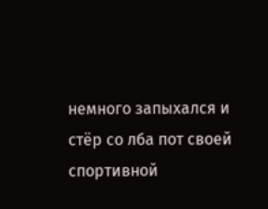немного запыхался и стёр со лба пот своей спортивной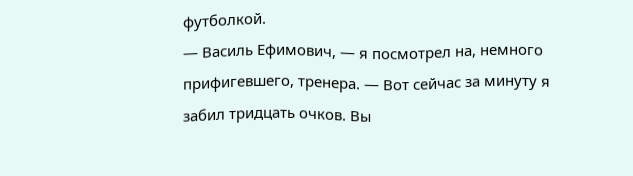футболкой.
— Василь Ефимович, — я посмотрел на, немного прифигевшего, тренера. — Вот сейчас за минуту я забил тридцать очков. Вы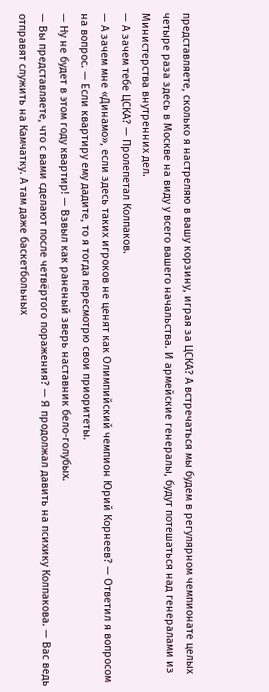представляете, сколько я настреляю в вашу корзину, играя за ЦСКА? А встречаться мы будем в регулярном чемпионате целых четыре раза здесь в Москве на виду у всего вашего начальства. И армейские генералы, будут потешаться над генералами из Министерства внутренних дел.
— А зачем тебе ЦСКА? — Пролепетал Колпаков.
— А зачем мне «Динамо», если здесь таких игроков не ценят как Олимпийский чемпион Юрий Корнеев? — Ответил я вопросом на вопрос. — Если квартиру ему дадите, то я тогда пересмотрю свои приоритеты.
— Ну не будет в этом году квартир! — Взвыл как раненый зверь наставник бело-голубых.
— Вы представляете, что с вами сделают после четвёртого поражения? — Я продолжал давить на психику Колпакова. — Вас ведь отправят служить на Камчатку. А там даже баскетбольных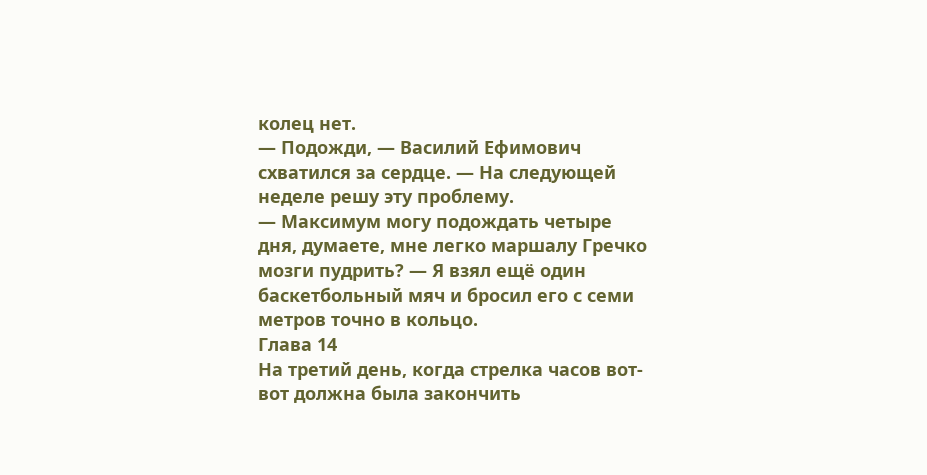колец нет.
— Подожди, — Василий Ефимович схватился за сердце. — На следующей неделе решу эту проблему.
— Максимум могу подождать четыре дня, думаете, мне легко маршалу Гречко мозги пудрить? — Я взял ещё один баскетбольный мяч и бросил его с семи метров точно в кольцо.
Глава 14
На третий день, когда стрелка часов вот-вот должна была закончить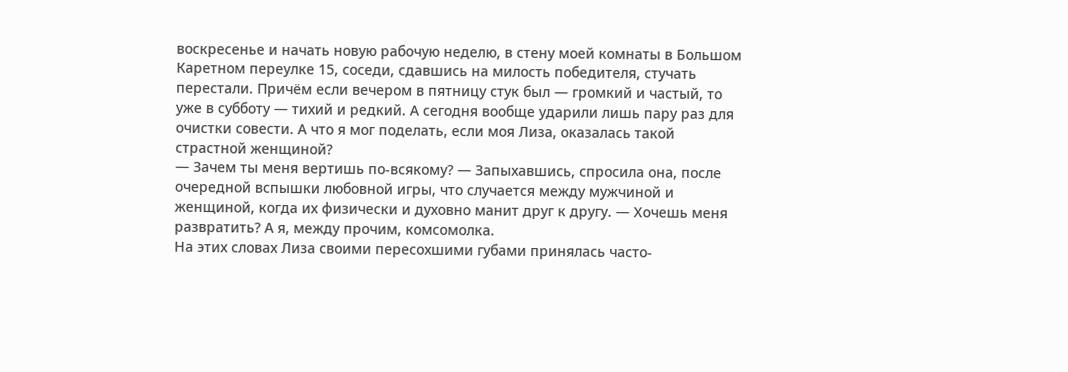воскресенье и начать новую рабочую неделю, в стену моей комнаты в Большом Каретном переулке 15, соседи, сдавшись на милость победителя, стучать перестали. Причём если вечером в пятницу стук был — громкий и частый, то уже в субботу — тихий и редкий. А сегодня вообще ударили лишь пару раз для очистки совести. А что я мог поделать, если моя Лиза, оказалась такой страстной женщиной?
— Зачем ты меня вертишь по-всякому? — Запыхавшись, спросила она, после очередной вспышки любовной игры, что случается между мужчиной и женщиной, когда их физически и духовно манит друг к другу. — Хочешь меня развратить? А я, между прочим, комсомолка.
На этих словах Лиза своими пересохшими губами принялась часто-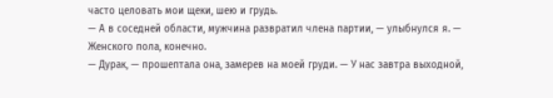часто целовать мои щеки, шею и грудь.
— А в соседней области, мужчина развратил члена партии, — улыбнулся я. — Женского пола, конечно.
— Дурак, — прошептала она, замерев на моей груди. — У нас завтра выходной,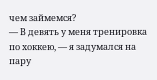чем займемся?
— В девять у меня тренировка по хоккею, — я задумался на пару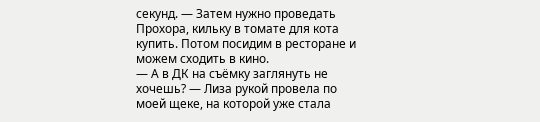секунд. — Затем нужно проведать Прохора, кильку в томате для кота купить. Потом посидим в ресторане и можем сходить в кино.
— А в ДК на съёмку заглянуть не хочешь? — Лиза рукой провела по моей щеке, на которой уже стала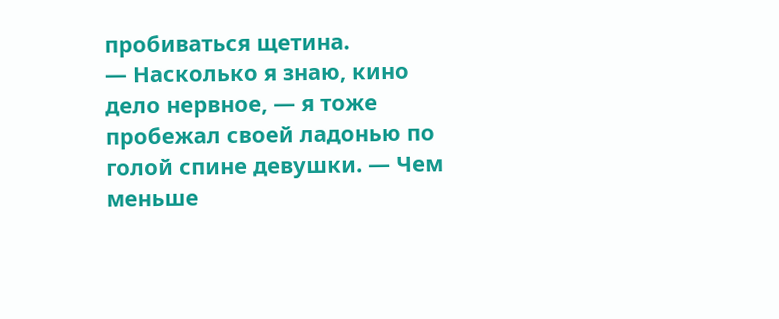пробиваться щетина.
— Насколько я знаю, кино дело нервное, — я тоже пробежал своей ладонью по голой спине девушки. — Чем меньше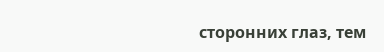сторонних глаз, тем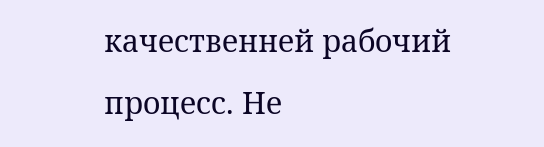качественней рабочий процесс. Не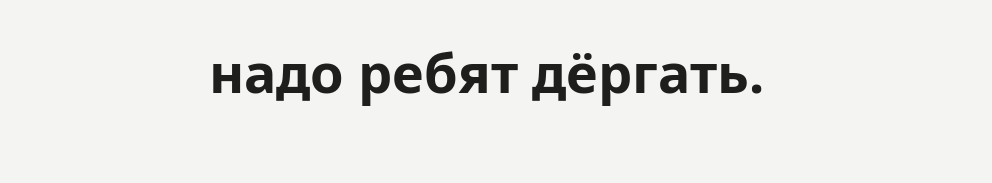надо ребят дёргать.